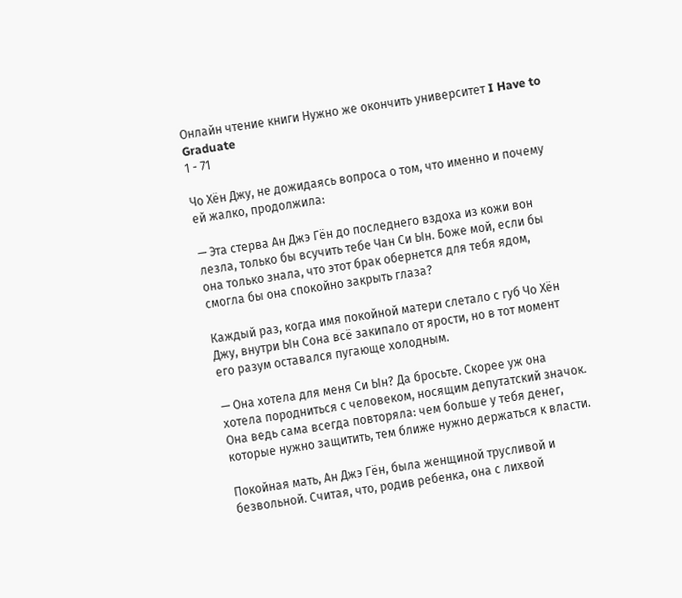Онлайн чтение книги Нужно же окончить университет I Have to Graduate
1 - 71

Чо Хён Джу, не дожидаясь вопроса о том, что именно и почему ей жалко, продолжила:

— Эта стерва Ан Джэ Гён до последнего вздоха из кожи вон лезла, только бы всучить тебе Чан Си Ын. Боже мой, если бы она только знала, что этот брак обернется для тебя ядом, смогла бы она спокойно закрыть глаза?

Каждый раз, когда имя покойной матери слетало с губ Чо Хён Джу, внутри Ын Сона всё закипало от ярости, но в тот момент его разум оставался пугающе холодным.

— Она хотела для меня Си Ын? Да бросьте. Скорее уж она хотела породниться с человеком, носящим депутатский значок. Она ведь сама всегда повторяла: чем больше у тебя денег, которые нужно защитить, тем ближе нужно держаться к власти.

Покойная мать, Ан Джэ Гён, была женщиной трусливой и безвольной. Считая, что, родив ребенка, она с лихвой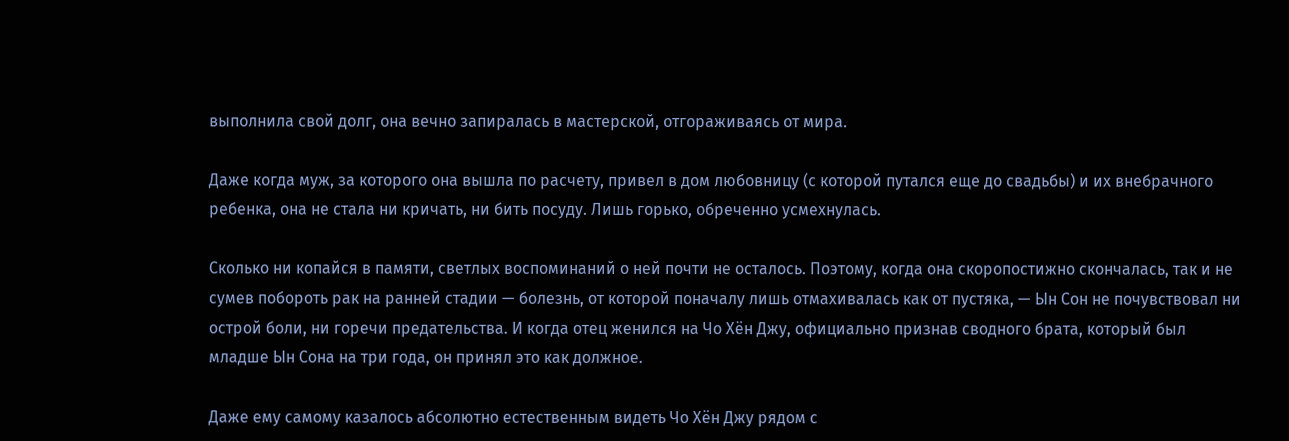выполнила свой долг, она вечно запиралась в мастерской, отгораживаясь от мира.

Даже когда муж, за которого она вышла по расчету, привел в дом любовницу (с которой путался еще до свадьбы) и их внебрачного ребенка, она не стала ни кричать, ни бить посуду. Лишь горько, обреченно усмехнулась.

Сколько ни копайся в памяти, светлых воспоминаний о ней почти не осталось. Поэтому, когда она скоропостижно скончалась, так и не сумев побороть рак на ранней стадии — болезнь, от которой поначалу лишь отмахивалась как от пустяка, — Ын Сон не почувствовал ни острой боли, ни горечи предательства. И когда отец женился на Чо Хён Джу, официально признав сводного брата, который был младше Ын Сона на три года, он принял это как должное.

Даже ему самому казалось абсолютно естественным видеть Чо Хён Джу рядом с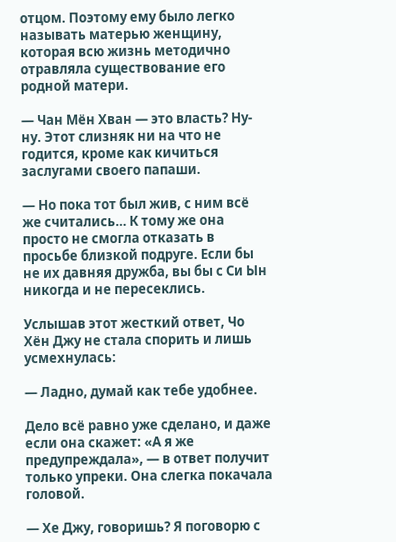отцом. Поэтому ему было легко называть матерью женщину, которая всю жизнь методично отравляла существование его родной матери.

— Чан Мён Хван — это власть? Ну-ну. Этот слизняк ни на что не годится, кроме как кичиться заслугами своего папаши.

— Но пока тот был жив, с ним всё же считались… К тому же она просто не смогла отказать в просьбе близкой подруге. Если бы не их давняя дружба, вы бы с Си Ын никогда и не пересеклись.

Услышав этот жесткий ответ, Чо Хён Джу не стала спорить и лишь усмехнулась:

— Ладно, думай как тебе удобнее.

Дело всё равно уже сделано, и даже если она скажет: «А я же предупреждала», — в ответ получит только упреки. Она слегка покачала головой.

— Хе Джу, говоришь? Я поговорю с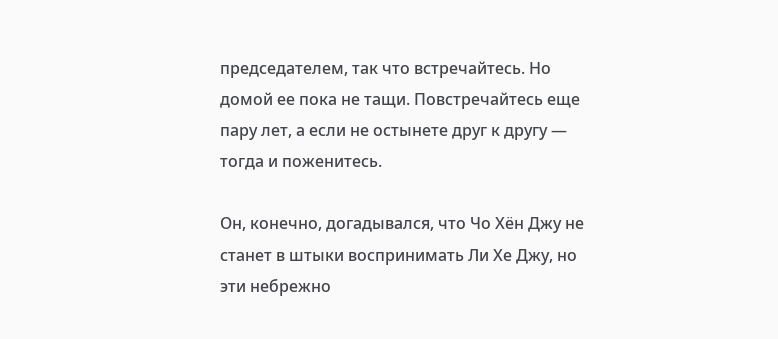председателем, так что встречайтесь. Но домой ее пока не тащи. Повстречайтесь еще пару лет, а если не остынете друг к другу — тогда и поженитесь.

Он, конечно, догадывался, что Чо Хён Джу не станет в штыки воспринимать Ли Хе Джу, но эти небрежно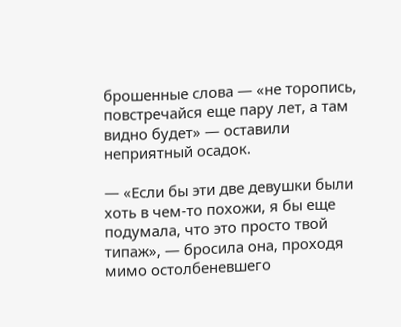брошенные слова — «не торопись, повстречайся еще пару лет, а там видно будет» — оставили неприятный осадок.

— «Если бы эти две девушки были хоть в чем-то похожи, я бы еще подумала, что это просто твой типаж», — бросила она, проходя мимо остолбеневшего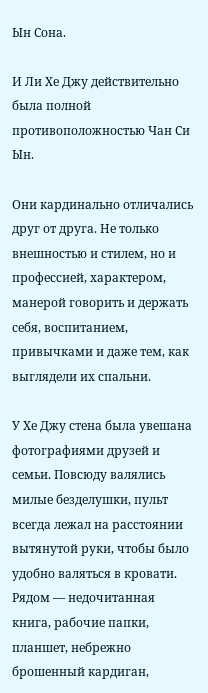Ын Сона.

И Ли Хе Джу действительно была полной противоположностью Чан Си Ын.

Они кардинально отличались друг от друга. Не только внешностью и стилем, но и профессией, характером, манерой говорить и держать себя, воспитанием, привычками и даже тем, как выглядели их спальни.

У Хе Джу стена была увешана фотографиями друзей и семьи. Повсюду валялись милые безделушки, пульт всегда лежал на расстоянии вытянутой руки, чтобы было удобно валяться в кровати. Рядом — недочитанная книга, рабочие папки, планшет, небрежно брошенный кардиган,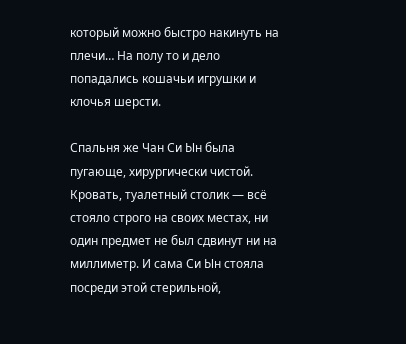который можно быстро накинуть на плечи… На полу то и дело попадались кошачьи игрушки и клочья шерсти.

Спальня же Чан Си Ын была пугающе, хирургически чистой. Кровать, туалетный столик — всё стояло строго на своих местах, ни один предмет не был сдвинут ни на миллиметр. И сама Си Ын стояла посреди этой стерильной,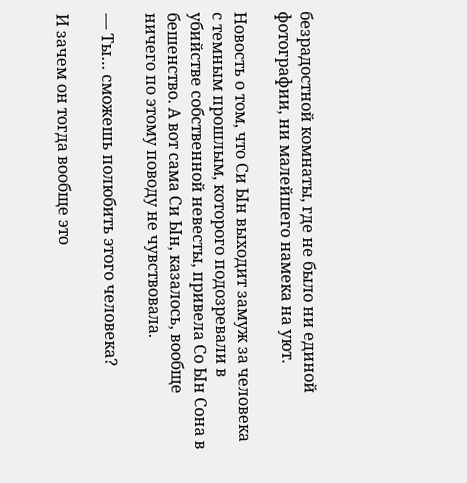безрадостной комнаты, где не было ни единой фотографии, ни малейшего намека на уют.

Новость о том, что Си Ын выходит замуж за человека с темным прошлым, которого подозревали в убийстве собственной невесты, привела Со Ын Сона в бешенство. А вот сама Си Ын, казалось, вообще ничего по этому поводу не чувствовала.

— Ты… сможешь полюбить этого человека?

И зачем он тогда вообще это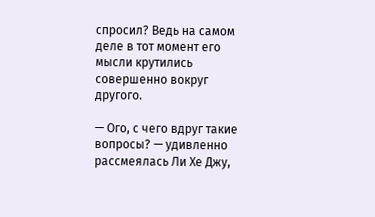спросил? Ведь на самом деле в тот момент его мысли крутились совершенно вокруг другого.

— Ого, с чего вдруг такие вопросы? — удивленно рассмеялась Ли Хе Джу,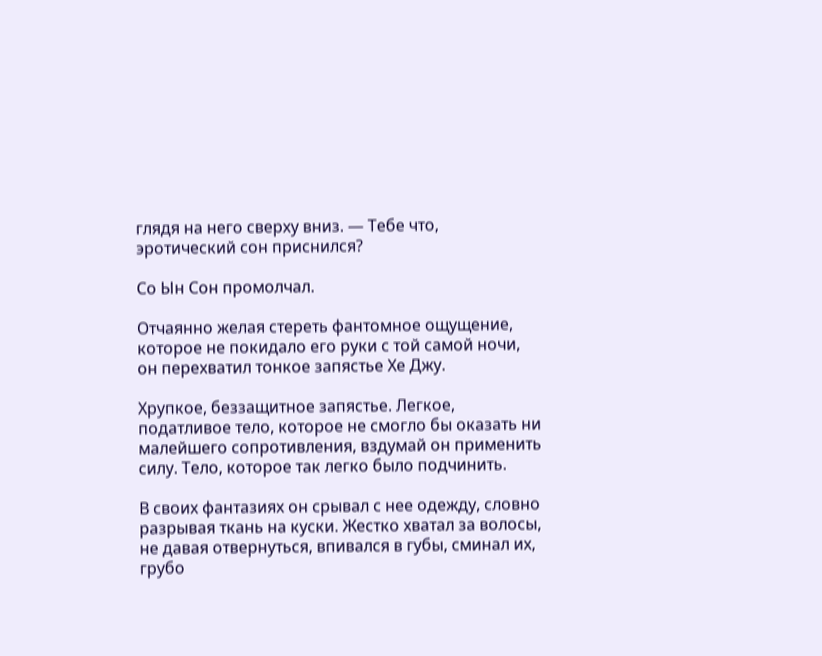глядя на него сверху вниз. — Тебе что, эротический сон приснился?

Со Ын Сон промолчал.

Отчаянно желая стереть фантомное ощущение, которое не покидало его руки с той самой ночи, он перехватил тонкое запястье Хе Джу.

Хрупкое, беззащитное запястье. Легкое, податливое тело, которое не смогло бы оказать ни малейшего сопротивления, вздумай он применить силу. Тело, которое так легко было подчинить.

В своих фантазиях он срывал с нее одежду, словно разрывая ткань на куски. Жестко хватал за волосы, не давая отвернуться, впивался в губы, сминал их, грубо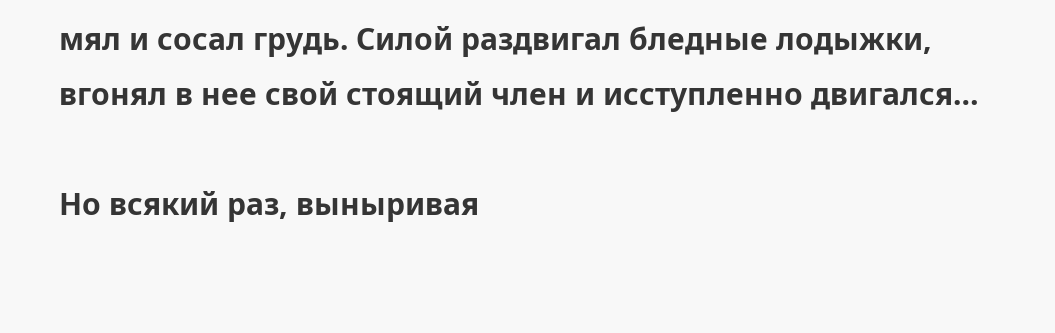мял и сосал грудь. Силой раздвигал бледные лодыжки, вгонял в нее свой стоящий член и исступленно двигался…

Но всякий раз, выныривая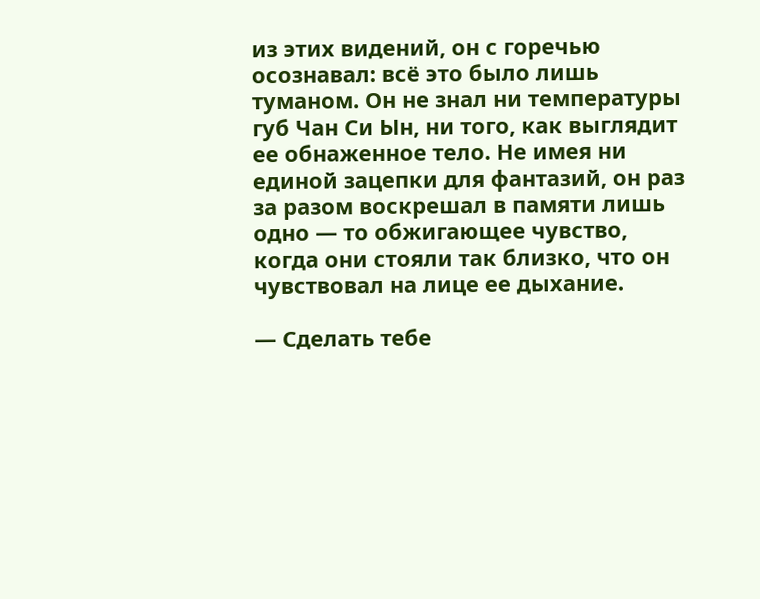из этих видений, он с горечью осознавал: всё это было лишь туманом. Он не знал ни температуры губ Чан Си Ын, ни того, как выглядит ее обнаженное тело. Не имея ни единой зацепки для фантазий, он раз за разом воскрешал в памяти лишь одно — то обжигающее чувство, когда они стояли так близко, что он чувствовал на лице ее дыхание.

— Сделать тебе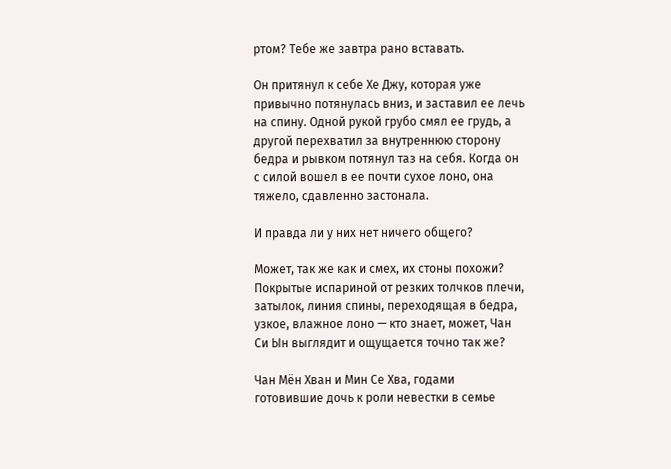ртом? Тебе же завтра рано вставать.

Он притянул к себе Хе Джу, которая уже привычно потянулась вниз, и заставил ее лечь на спину. Одной рукой грубо смял ее грудь, а другой перехватил за внутреннюю сторону бедра и рывком потянул таз на себя. Когда он с силой вошел в ее почти сухое лоно, она тяжело, сдавленно застонала.

И правда ли у них нет ничего общего?

Может, так же как и смех, их стоны похожи? Покрытые испариной от резких толчков плечи, затылок, линия спины, переходящая в бедра, узкое, влажное лоно — кто знает, может, Чан Си Ын выглядит и ощущается точно так же?

Чан Мён Хван и Мин Се Хва, годами готовившие дочь к роли невестки в семье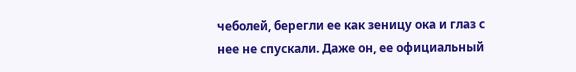чеболей, берегли ее как зеницу ока и глаз с нее не спускали. Даже он, ее официальный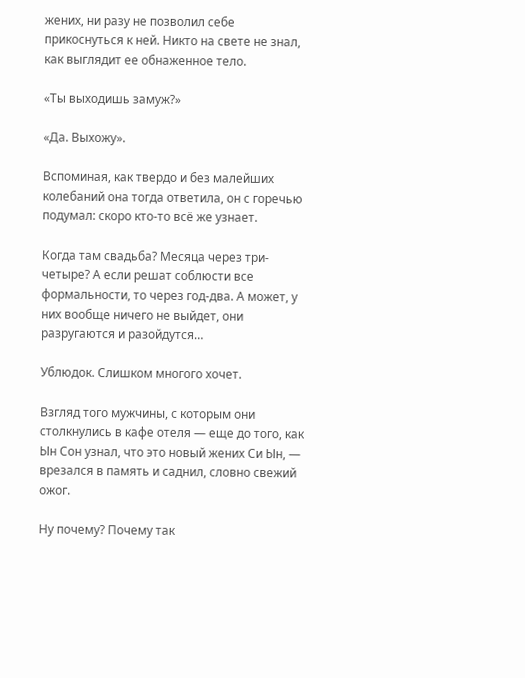жених, ни разу не позволил себе прикоснуться к ней. Никто на свете не знал, как выглядит ее обнаженное тело.

«Ты выходишь замуж?»

«Да. Выхожу».

Вспоминая, как твердо и без малейших колебаний она тогда ответила, он с горечью подумал: скоро кто-то всё же узнает.

Когда там свадьба? Месяца через три-четыре? А если решат соблюсти все формальности, то через год-два. А может, у них вообще ничего не выйдет, они разругаются и разойдутся…

Ублюдок. Слишком многого хочет.

Взгляд того мужчины, с которым они столкнулись в кафе отеля — еще до того, как Ын Сон узнал, что это новый жених Си Ын, — врезался в память и саднил, словно свежий ожог.

Ну почему? Почему так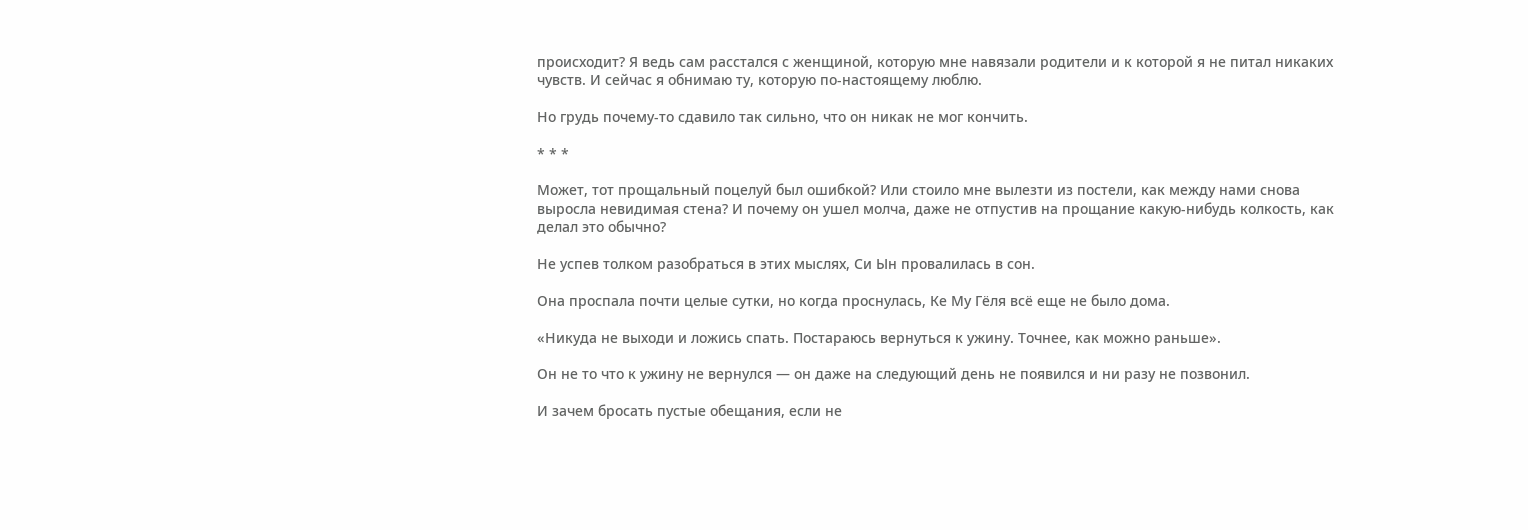происходит? Я ведь сам расстался с женщиной, которую мне навязали родители и к которой я не питал никаких чувств. И сейчас я обнимаю ту, которую по-настоящему люблю.

Но грудь почему-то сдавило так сильно, что он никак не мог кончить.

* * *

Может, тот прощальный поцелуй был ошибкой? Или стоило мне вылезти из постели, как между нами снова выросла невидимая стена? И почему он ушел молча, даже не отпустив на прощание какую-нибудь колкость, как делал это обычно?

Не успев толком разобраться в этих мыслях, Си Ын провалилась в сон.

Она проспала почти целые сутки, но когда проснулась, Ке Му Гёля всё еще не было дома.

«Никуда не выходи и ложись спать. Постараюсь вернуться к ужину. Точнее, как можно раньше».

Он не то что к ужину не вернулся — он даже на следующий день не появился и ни разу не позвонил.

И зачем бросать пустые обещания, если не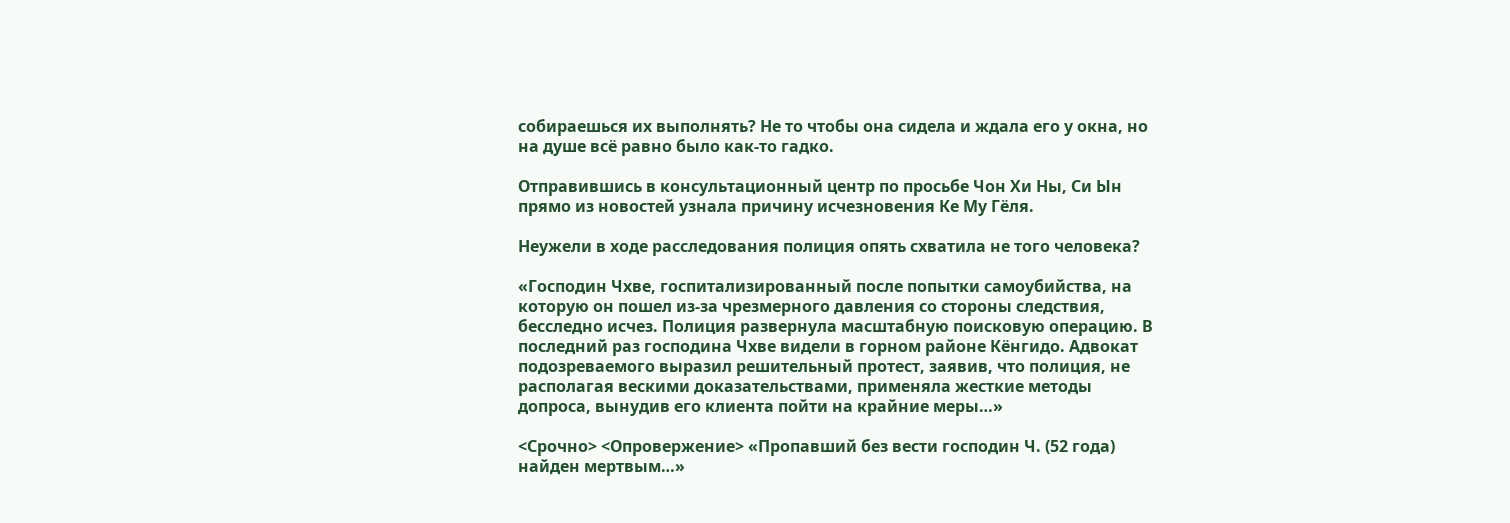собираешься их выполнять? Не то чтобы она сидела и ждала его у окна, но на душе всё равно было как-то гадко.

Отправившись в консультационный центр по просьбе Чон Хи Ны, Си Ын прямо из новостей узнала причину исчезновения Ке Му Гёля.

Неужели в ходе расследования полиция опять схватила не того человека?

«Господин Чхве, госпитализированный после попытки самоубийства, на которую он пошел из-за чрезмерного давления со стороны следствия, бесследно исчез. Полиция развернула масштабную поисковую операцию. В последний раз господина Чхве видели в горном районе Кёнгидо. Адвокат подозреваемого выразил решительный протест, заявив, что полиция, не располагая вескими доказательствами, применяла жесткие методы допроса, вынудив его клиента пойти на крайние меры…»

<Срочно> <Опровержение> «Пропавший без вести господин Ч. (52 года) найден мертвым…»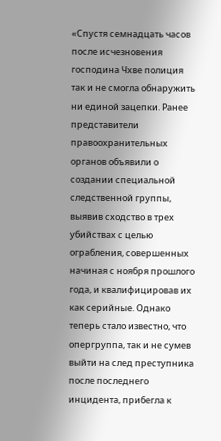«Спустя семнадцать часов после исчезновения господина Чхве полиция так и не смогла обнаружить ни единой зацепки. Ранее представители правоохранительных органов объявили о создании специальной следственной группы, выявив сходство в трех убийствах с целью ограбления, совершенных начиная с ноября прошлого года, и квалифицировав их как серийные. Однако теперь стало известно, что опергруппа, так и не сумев выйти на след преступника после последнего инцидента, прибегла к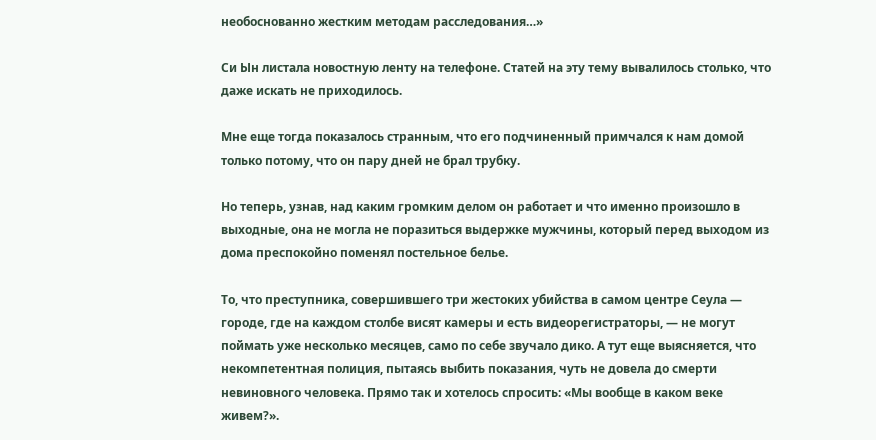необоснованно жестким методам расследования…»

Си Ын листала новостную ленту на телефоне. Статей на эту тему вывалилось столько, что даже искать не приходилось.

Мне еще тогда показалось странным, что его подчиненный примчался к нам домой только потому, что он пару дней не брал трубку.

Но теперь, узнав, над каким громким делом он работает и что именно произошло в выходные, она не могла не поразиться выдержке мужчины, который перед выходом из дома преспокойно поменял постельное белье.

То, что преступника, совершившего три жестоких убийства в самом центре Сеула — городе, где на каждом столбе висят камеры и есть видеорегистраторы, — не могут поймать уже несколько месяцев, само по себе звучало дико. А тут еще выясняется, что некомпетентная полиция, пытаясь выбить показания, чуть не довела до смерти невиновного человека. Прямо так и хотелось спросить: «Мы вообще в каком веке живем?».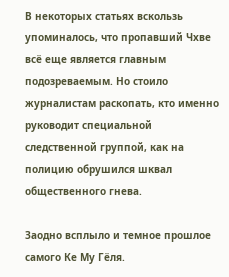В некоторых статьях вскользь упоминалось, что пропавший Чхве всё еще является главным подозреваемым. Но стоило журналистам раскопать, кто именно руководит специальной следственной группой, как на полицию обрушился шквал общественного гнева.

Заодно всплыло и темное прошлое самого Ке Му Гёля.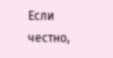Если честно,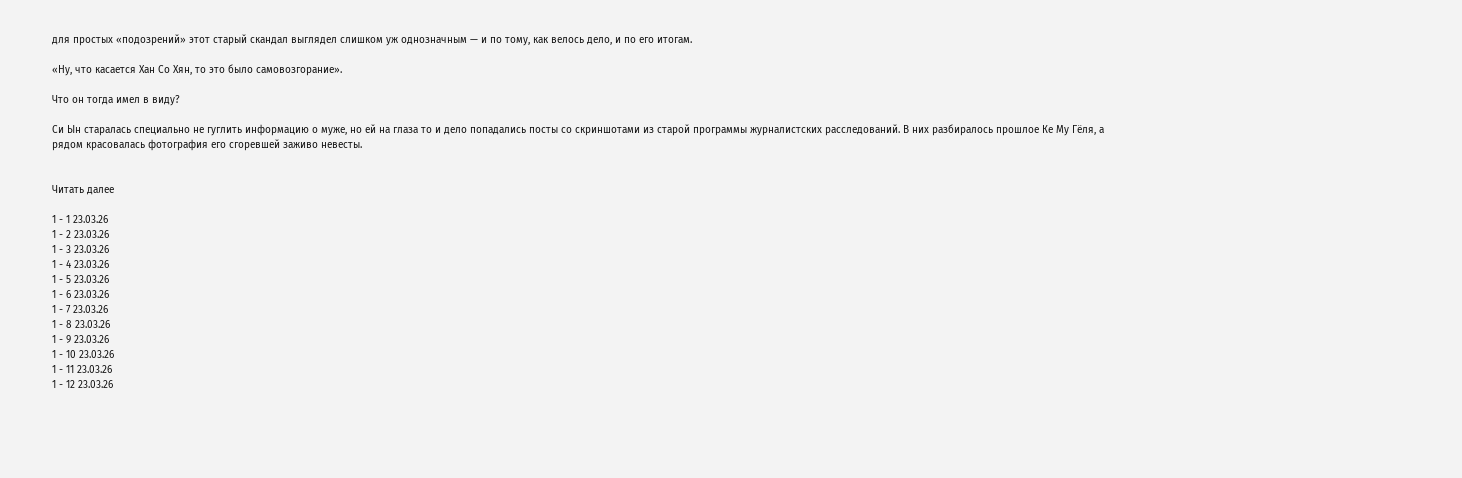для простых «подозрений» этот старый скандал выглядел слишком уж однозначным — и по тому, как велось дело, и по его итогам.

«Ну, что касается Хан Со Хян, то это было самовозгорание».

Что он тогда имел в виду?

Си Ын старалась специально не гуглить информацию о муже, но ей на глаза то и дело попадались посты со скриншотами из старой программы журналистских расследований. В них разбиралось прошлое Ке Му Гёля, а рядом красовалась фотография его сгоревшей заживо невесты.


Читать далее

1 - 1 23.03.26
1 - 2 23.03.26
1 - 3 23.03.26
1 - 4 23.03.26
1 - 5 23.03.26
1 - 6 23.03.26
1 - 7 23.03.26
1 - 8 23.03.26
1 - 9 23.03.26
1 - 10 23.03.26
1 - 11 23.03.26
1 - 12 23.03.26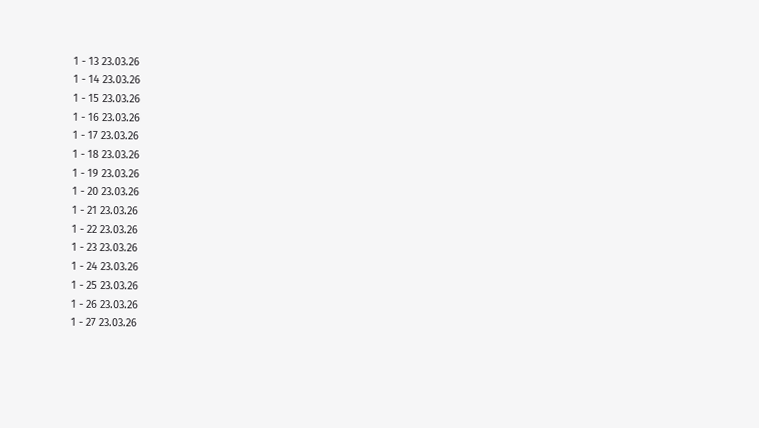1 - 13 23.03.26
1 - 14 23.03.26
1 - 15 23.03.26
1 - 16 23.03.26
1 - 17 23.03.26
1 - 18 23.03.26
1 - 19 23.03.26
1 - 20 23.03.26
1 - 21 23.03.26
1 - 22 23.03.26
1 - 23 23.03.26
1 - 24 23.03.26
1 - 25 23.03.26
1 - 26 23.03.26
1 - 27 23.03.26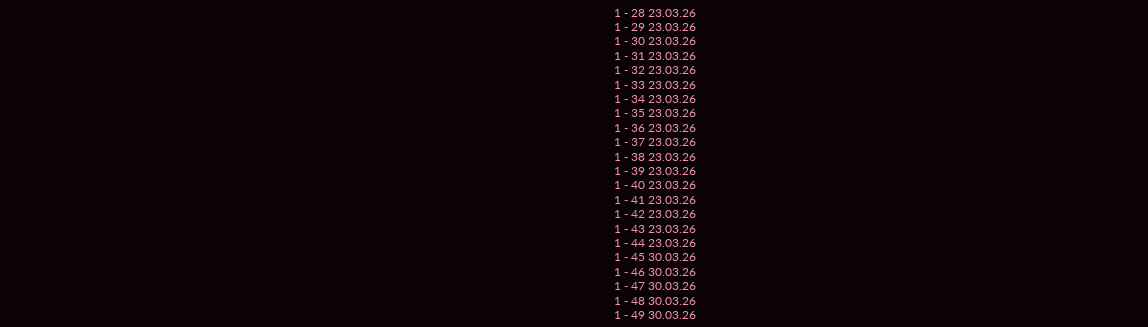1 - 28 23.03.26
1 - 29 23.03.26
1 - 30 23.03.26
1 - 31 23.03.26
1 - 32 23.03.26
1 - 33 23.03.26
1 - 34 23.03.26
1 - 35 23.03.26
1 - 36 23.03.26
1 - 37 23.03.26
1 - 38 23.03.26
1 - 39 23.03.26
1 - 40 23.03.26
1 - 41 23.03.26
1 - 42 23.03.26
1 - 43 23.03.26
1 - 44 23.03.26
1 - 45 30.03.26
1 - 46 30.03.26
1 - 47 30.03.26
1 - 48 30.03.26
1 - 49 30.03.26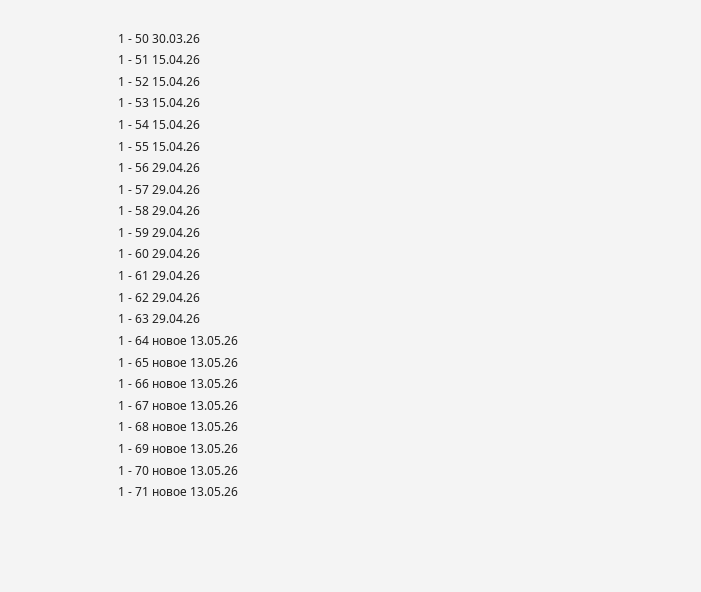1 - 50 30.03.26
1 - 51 15.04.26
1 - 52 15.04.26
1 - 53 15.04.26
1 - 54 15.04.26
1 - 55 15.04.26
1 - 56 29.04.26
1 - 57 29.04.26
1 - 58 29.04.26
1 - 59 29.04.26
1 - 60 29.04.26
1 - 61 29.04.26
1 - 62 29.04.26
1 - 63 29.04.26
1 - 64 новое 13.05.26
1 - 65 новое 13.05.26
1 - 66 новое 13.05.26
1 - 67 новое 13.05.26
1 - 68 новое 13.05.26
1 - 69 новое 13.05.26
1 - 70 новое 13.05.26
1 - 71 новое 13.05.26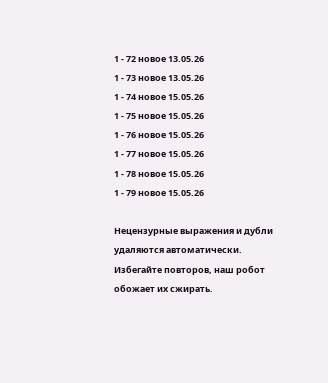1 - 72 новое 13.05.26
1 - 73 новое 13.05.26
1 - 74 новое 15.05.26
1 - 75 новое 15.05.26
1 - 76 новое 15.05.26
1 - 77 новое 15.05.26
1 - 78 новое 15.05.26
1 - 79 новое 15.05.26

Нецензурные выражения и дубли удаляются автоматически. Избегайте повторов, наш робот обожает их сжирать.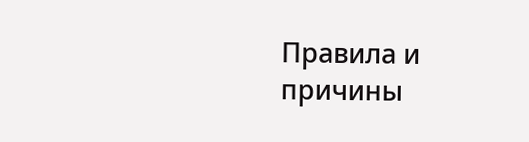Правила и причины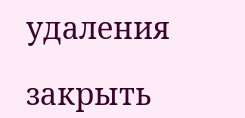удаления

закрыть